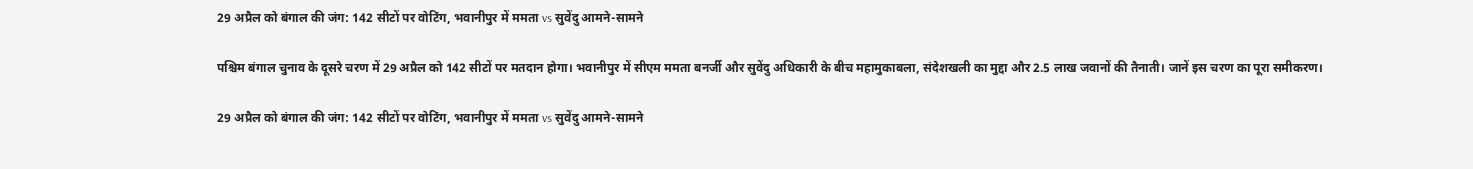29 अप्रैल को बंगाल की जंग: 142 सीटों पर वोटिंग, भवानीपुर में ममता vs सुवेंदु आमने-सामने

पश्चिम बंगाल चुनाव के दूसरे चरण में 29 अप्रैल को 142 सीटों पर मतदान होगा। भवानीपुर में सीएम ममता बनर्जी और सुवेंदु अधिकारी के बीच महामुकाबला, संदेशखली का मुद्दा और 2.5 लाख जवानों की तैनाती। जानें इस चरण का पूरा समीकरण।

29 अप्रैल को बंगाल की जंग: 142 सीटों पर वोटिंग, भवानीपुर में ममता vs सुवेंदु आमने-सामने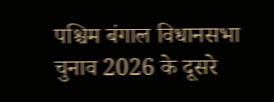पश्चिम बंगाल विधानसभा चुनाव 2026 के दूसरे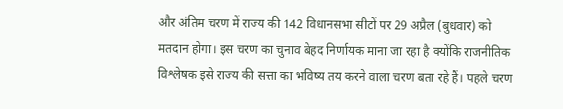और अंतिम चरण में राज्य की 142 विधानसभा सीटों पर 29 अप्रैल (बुधवार) को मतदान होगा। इस चरण का चुनाव बेहद निर्णायक माना जा रहा है क्योंकि राजनीतिक विश्लेषक इसे राज्य की सत्ता का भविष्य तय करने वाला चरण बता रहे हैं। पहले चरण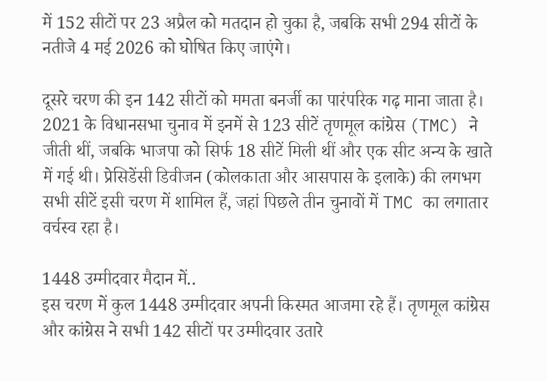में 152 सीटों पर 23 अप्रैल को मतदान हो चुका है, जबकि सभी 294 सीटों के नतीजे 4 मई 2026 को घोषित किए जाएंगे।

दूसरे चरण की इन 142 सीटों को ममता बनर्जी का पारंपरिक गढ़ माना जाता है। 2021 के विधानसभा चुनाव में इनमें से 123 सीटें तृणमूल कांग्रेस (TMC) ने जीती थीं, जबकि भाजपा को सिर्फ 18 सीटें मिली थीं और एक सीट अन्य के खाते में गई थी। प्रेसिडेंसी डिवीजन (कोलकाता और आसपास के इलाके) की लगभग सभी सीटें इसी चरण में शामिल हैं, जहां पिछले तीन चुनावों में TMC का लगातार वर्चस्व रहा है।

1448 उम्मीदवार मैदान में..
इस चरण में कुल 1448 उम्मीदवार अपनी किस्मत आजमा रहे हैं। तृणमूल कांग्रेस और कांग्रेस ने सभी 142 सीटों पर उम्मीदवार उतारे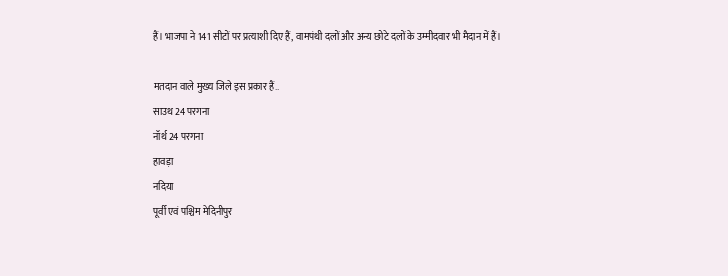हैं। भाजपा ने 141 सीटों पर प्रत्याशी दिए हैं, वामपंथी दलों और अन्य छोटे दलों के उम्मीदवार भी मैदान में हैं।

मतदान वाले मुख्य जिले इस प्रकार हैं..
साउथ 24 परगना
नॉर्थ 24 परगना
हावड़ा
नदिया
पूर्वी एवं पश्चिम मेदिनीपुर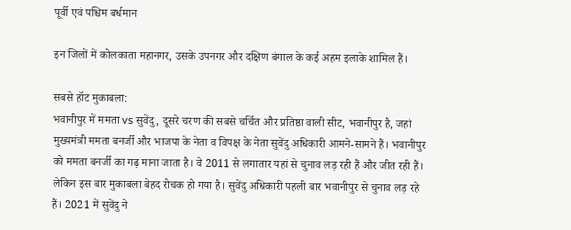पूर्वी एवं पश्चिम बर्धमान

इन जिलों में कोलकाता महानगर, उसके उपनगर और दक्षिण बंगाल के कई अहम इलाके शामिल हैं।

सबसे हॉट मुकाबला:
भवानीपुर में ममता vs सुवेंदु, दूसरे चरण की सबसे चर्चित और प्रतिष्ठा वाली सीट, भवानीपुर है, जहां मुख्यमंत्री ममता बनर्जी और भाजपा के नेता व विपक्ष के नेता सुवेंदु अधिकारी आमने-सामने हैं। भवानीपुर को ममता बनर्जी का गढ़ माना जाता है। वे 2011 से लगातार यहां से चुनाव लड़ रही हैं और जीत रही हैं। लेकिन इस बार मुकाबला बेहद रोचक हो गया है। सुवेंदु अधिकारी पहली बार भवानीपुर से चुनाव लड़ रहे हैं। 2021 में सुवेंदु ने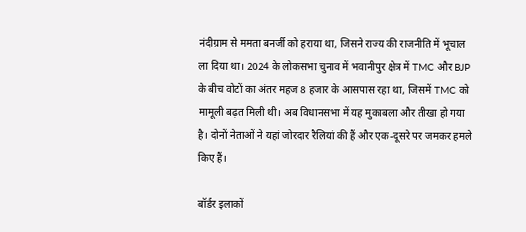नंदीग्राम से ममता बनर्जी को हराया था, जिसने राज्य की राजनीति में भूचाल ला दिया था। 2024 के लोकसभा चुनाव में भवानीपुर क्षेत्र में TMC और BJP के बीच वोटों का अंतर महज 8 हजार के आसपास रहा था, जिसमें TMC को मामूली बढ़त मिली थी। अब विधानसभा में यह मुकाबला और तीखा हो गया है। दोनों नेताओं ने यहां जोरदार रैलियां की हैं और एक-दूसरे पर जमकर हमले किए हैं।

बॉर्डर इलाकों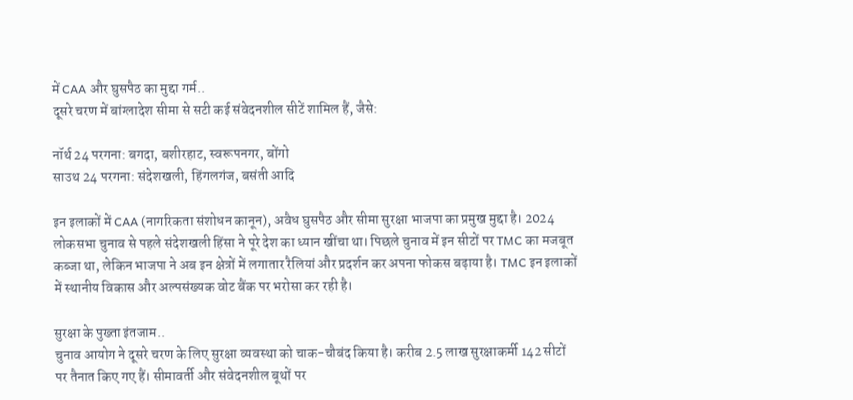में CAA और घुसपैठ का मुद्दा गर्म..
दूसरे चरण में बांग्लादेश सीमा से सटी कई संवेदनशील सीटें शामिल हैं, जैसे:

नॉर्थ 24 परगना: बगदा, बशीरहाट, स्वरूपनगर, बोंगो
साउथ 24 परगना: संदेशखली, हिंगलगंज, बसंती आदि

इन इलाकों में CAA (नागरिकता संशोधन कानून), अवैध घुसपैठ और सीमा सुरक्षा भाजपा का प्रमुख मुद्दा है। 2024 लोकसभा चुनाव से पहले संदेशखली हिंसा ने पूरे देश का ध्यान खींचा था। पिछले चुनाव में इन सीटों पर TMC का मजबूत कब्जा था, लेकिन भाजपा ने अब इन क्षेत्रों में लगातार रैलियां और प्रदर्शन कर अपना फोकस बढ़ाया है। TMC इन इलाकों में स्थानीय विकास और अल्पसंख्यक वोट बैंक पर भरोसा कर रही है।

सुरक्षा के पुख्ता इंतजाम..
चुनाव आयोग ने दूसरे चरण के लिए सुरक्षा व्यवस्था को चाक-चौबंद किया है। करीब 2.5 लाख सुरक्षाकर्मी 142 सीटों पर तैनात किए गए हैं। सीमावर्ती और संवेदनशील बूथों पर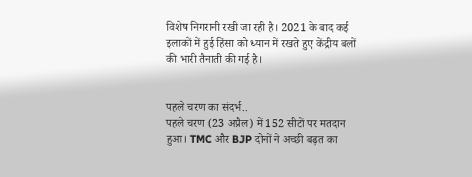विशेष निगरानी रखी जा रही है। 2021 के बाद कई इलाकों में हुई हिंसा को ध्यान में रखते हुए केंद्रीय बलों की भारी तैनाती की गई है।


पहले चरण का संदर्भ..
पहले चरण (23 अप्रैल) में 152 सीटों पर मतदान हुआ। TMC और BJP दोनों ने अच्छी बढ़त का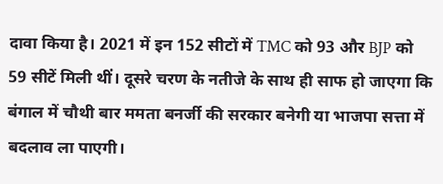दावा किया है। 2021 में इन 152 सीटों में TMC को 93 और BJP को 59 सीटें मिली थीं। दूसरे चरण के नतीजे के साथ ही साफ हो जाएगा कि बंगाल में चौथी बार ममता बनर्जी की सरकार बनेगी या भाजपा सत्ता में बदलाव ला पाएगी।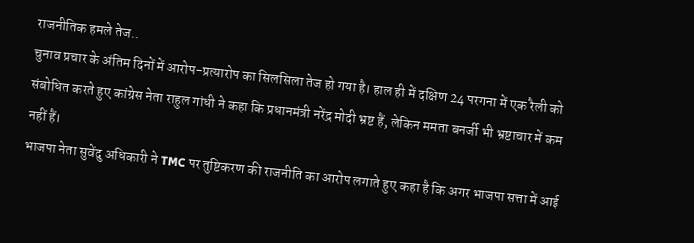राजनीतिक हमले तेज..
चुनाव प्रचार के अंतिम दिनों में आरोप-प्रत्यारोप का सिलसिला तेज हो गया है। हाल ही में दक्षिण 24 परगना में एक रैली को संबोधित करते हुए कांग्रेस नेता राहुल गांधी ने कहा कि प्रधानमंत्री नरेंद्र मोदी भ्रष्ट हैं, लेकिन ममता बनर्जी भी भ्रष्टाचार में कम नहीं हैं।
भाजपा नेता सुवेंदु अधिकारी ने TMC पर तुष्टिकरण की राजनीति का आरोप लगाते हुए कहा है कि अगर भाजपा सत्ता में आई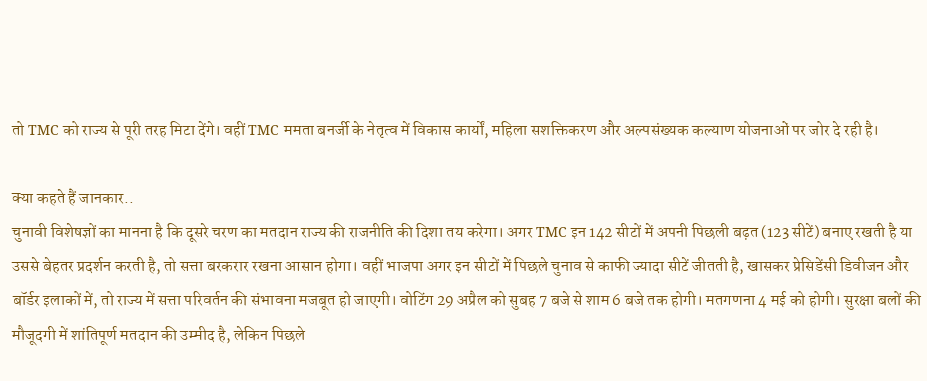तो TMC को राज्य से पूरी तरह मिटा देंगे। वहीं TMC ममता बनर्जी के नेतृत्व में विकास कार्यों, महिला सशक्तिकरण और अल्पसंख्यक कल्याण योजनाओं पर जोर दे रही है।

क्या कहते हैं जानकार..
चुनावी विशेषज्ञों का मानना है कि दूसरे चरण का मतदान राज्य की राजनीति की दिशा तय करेगा। अगर TMC इन 142 सीटों में अपनी पिछली बढ़त (123 सीटें) बनाए रखती है या उससे बेहतर प्रदर्शन करती है, तो सत्ता बरकरार रखना आसान होगा। वहीं भाजपा अगर इन सीटों में पिछले चुनाव से काफी ज्यादा सीटें जीतती है, खासकर प्रेसिडेंसी डिवीजन और बॉर्डर इलाकों में, तो राज्य में सत्ता परिवर्तन की संभावना मजबूत हो जाएगी। वोटिंग 29 अप्रैल को सुबह 7 बजे से शाम 6 बजे तक होगी। मतगणना 4 मई को होगी। सुरक्षा बलों की मौजूदगी में शांतिपूर्ण मतदान की उम्मीद है, लेकिन पिछले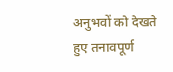अनुभवों को देखते हुए तनावपूर्ण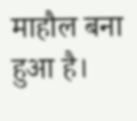माहौल बना हुआ है।